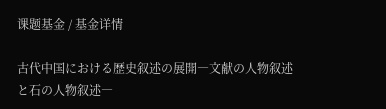课题基金 / 基金详情

古代中国における歴史叙述の展開―文献の人物叙述と石の人物叙述―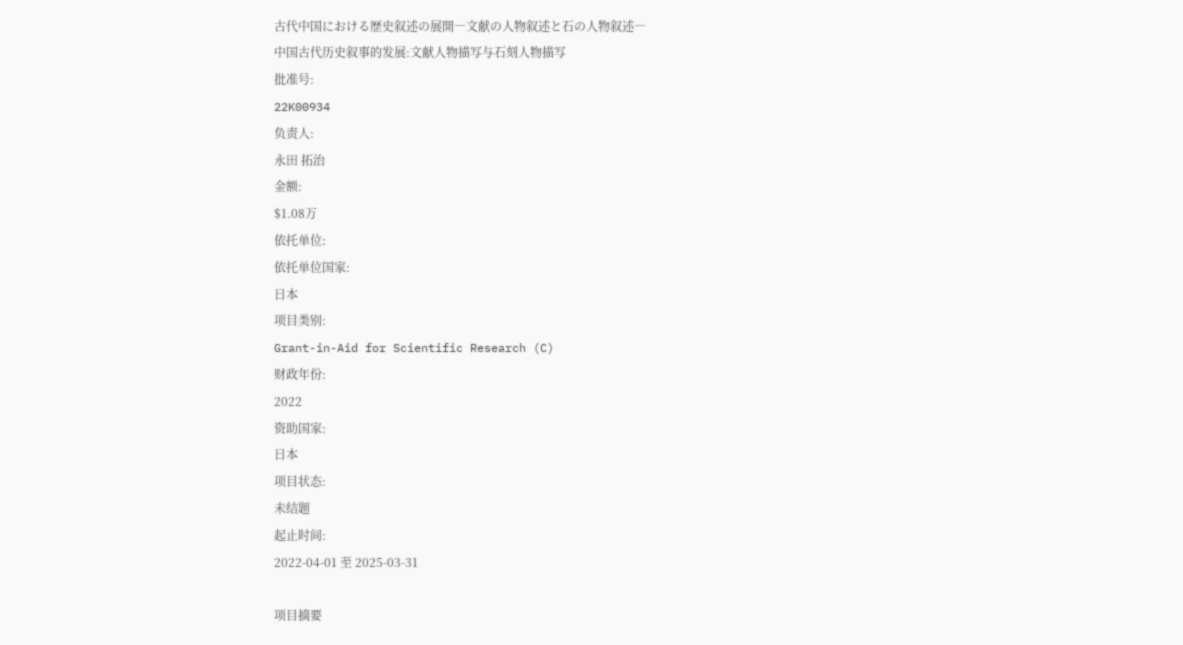古代中国における歴史叙述の展開―文献の人物叙述と石の人物叙述―
中国古代历史叙事的发展:文献人物描写与石刻人物描写
批准号:
22K00934
负责人:
永田 拓治
金额:
$1.08万
依托单位:
依托单位国家:
日本
项目类别:
Grant-in-Aid for Scientific Research (C)
财政年份:
2022
资助国家:
日本
项目状态:
未结题
起止时间:
2022-04-01 至 2025-03-31

项目摘要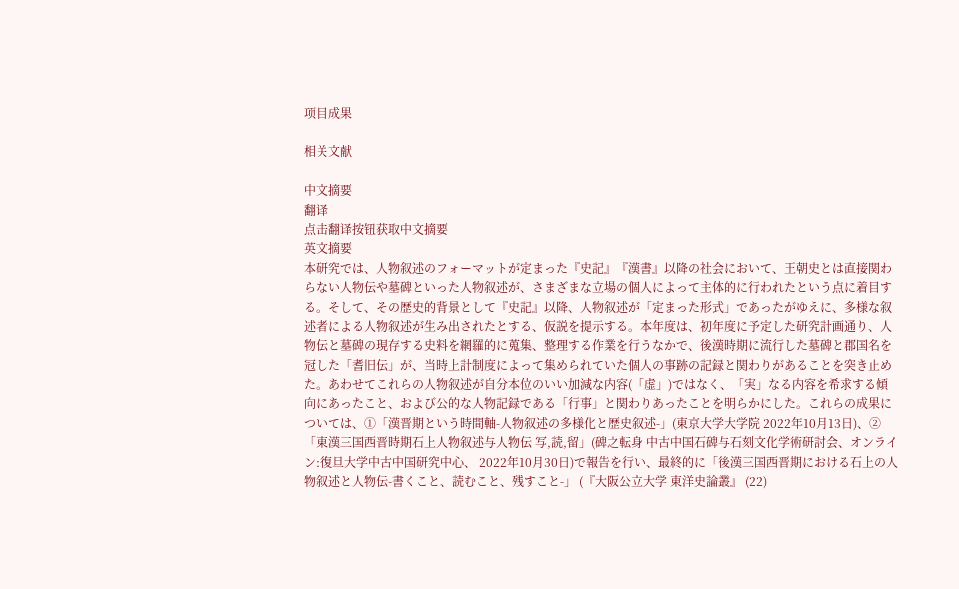项目成果

相关文献

中文摘要
翻译
点击翻译按钮获取中文摘要
英文摘要
本研究では、人物叙述のフォーマットが定まった『史記』『漢書』以降の社会において、王朝史とは直接関わらない人物伝や墓碑といった人物叙述が、さまざまな立場の個人によって主体的に行われたという点に着目する。そして、その歴史的背景として『史記』以降、人物叙述が「定まった形式」であったがゆえに、多様な叙述者による人物叙述が生み出されたとする、仮説を提示する。本年度は、初年度に予定した研究計画通り、人物伝と墓碑の現存する史料を網羅的に蒐集、整理する作業を行うなかで、後漢時期に流行した墓碑と郡国名を冠した「耆旧伝」が、当時上計制度によって集められていた個人の事跡の記録と関わりがあることを突き止めた。あわせてこれらの人物叙述が自分本位のいい加減な内容(「虚」)ではなく、「実」なる内容を希求する傾向にあったこと、および公的な人物記録である「行事」と関わりあったことを明らかにした。これらの成果については、①「漢晋期という時間軸-人物叙述の多様化と歴史叙述-」(東京大学大学院 2022年10月13日)、②「東漢三国西晋時期石上人物叙述与人物伝 写,読,留」(碑之転身 中古中国石碑与石刻文化学術研討会、オンライン:復旦大学中古中国研究中心、 2022年10月30日)で報告を行い、最終的に「後漢三国西晋期における石上の人物叙述と人物伝-書くこと、読むこと、残すこと-」 (『大阪公立大学 東洋史論叢』 (22)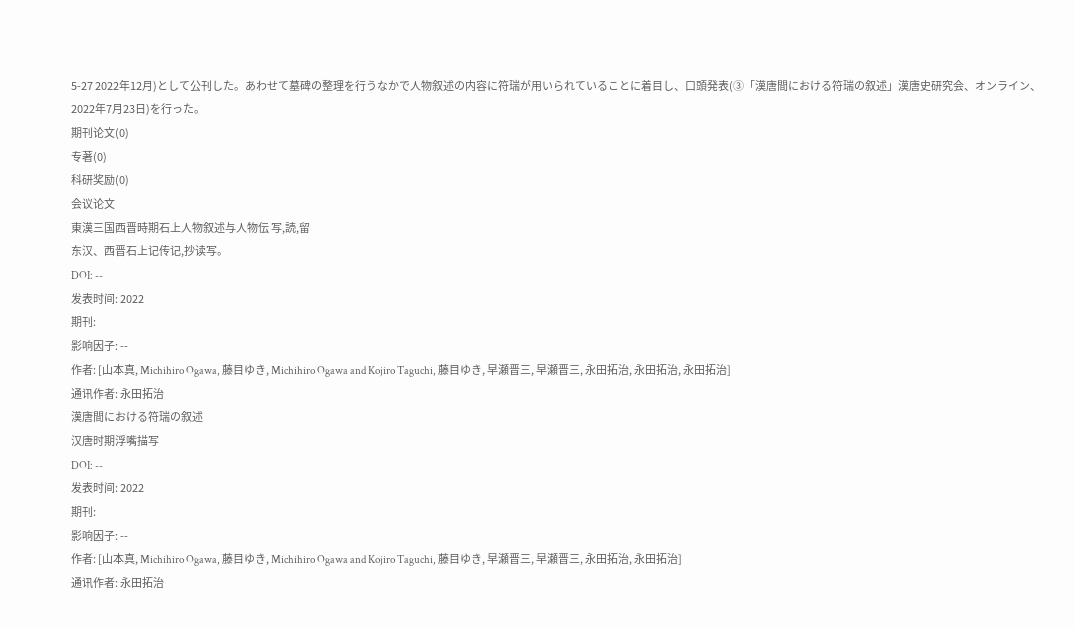5-27 2022年12月)として公刊した。あわせて墓碑の整理を行うなかで人物叙述の内容に符瑞が用いられていることに着目し、口頭発表(③「漢唐間における符瑞の叙述」漢唐史研究会、オンライン、2022年7月23日)を行った。
期刊论文(0)
专著(0)
科研奖励(0)
会议论文
東漢三国西晋時期石上人物叙述与人物伝 写,読,留
东汉、西晋石上记传记,抄读写。
DOI: --
发表时间: 2022
期刊:
影响因子: --
作者: [山本真, Michihiro Ogawa, 藤目ゆき, Michihiro Ogawa and Kojiro Taguchi, 藤目ゆき, 早瀬晋三, 早瀬晋三, 永田拓治, 永田拓治, 永田拓治]
通讯作者: 永田拓治
漢唐間における符瑞の叙述
汉唐时期浮嘴描写
DOI: --
发表时间: 2022
期刊:
影响因子: --
作者: [山本真, Michihiro Ogawa, 藤目ゆき, Michihiro Ogawa and Kojiro Taguchi, 藤目ゆき, 早瀬晋三, 早瀬晋三, 永田拓治, 永田拓治]
通讯作者: 永田拓治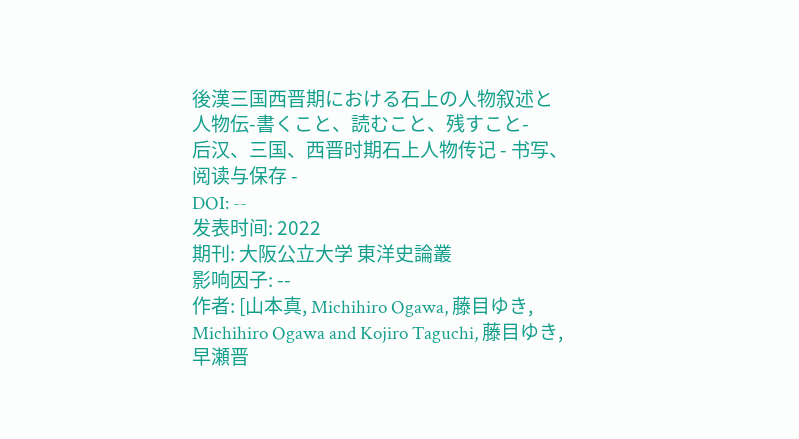後漢三国西晋期における石上の人物叙述と人物伝-書くこと、読むこと、残すこと-
后汉、三国、西晋时期石上人物传记 - 书写、阅读与保存 -
DOI: --
发表时间: 2022
期刊: 大阪公立大学 東洋史論叢
影响因子: --
作者: [山本真, Michihiro Ogawa, 藤目ゆき, Michihiro Ogawa and Kojiro Taguchi, 藤目ゆき, 早瀬晋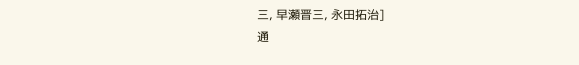三, 早瀬晋三, 永田拓治]
通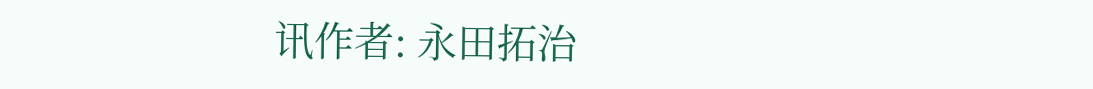讯作者: 永田拓治